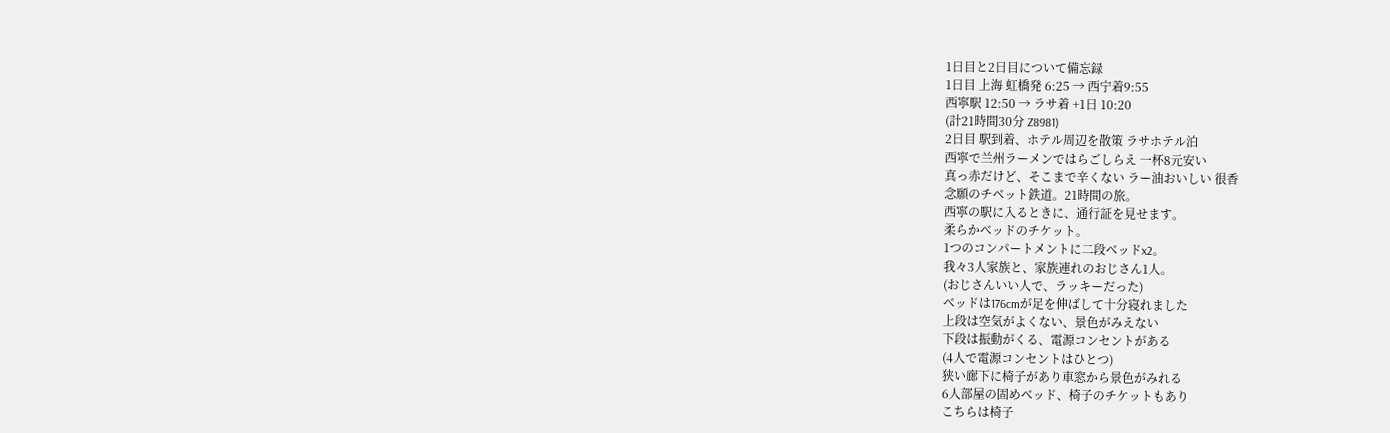1日目と2日目について備忘録
1日目 上海 虹橋発 6:25 → 西宁着9:55
西寧駅 12:50 → ラサ着 +1日 10:20
(計21時間30分 Z8981)
2日目 駅到着、ホテル周辺を散策 ラサホテル泊
西寧で兰州ラーメンではらごしらえ 一杯8元安い
真っ赤だけど、そこまで辛くない ラー油おいしい 很香
念願のチベット鉄道。21時間の旅。
西寧の駅に入るときに、通行証を見せます。
柔らかベッドのチケット。
1つのコンパートメントに二段ベッドx2。
我々3人家族と、家族連れのおじさん1人。
(おじさんいい人で、ラッキーだった)
ベッドは176cmが足を伸ばして十分寝れました
上段は空気がよくない、景色がみえない
下段は振動がくる、電源コンセントがある
(4人で電源コンセントはひとつ)
狭い廊下に椅子があり車窓から景色がみれる
6人部屋の固めベッド、椅子のチケットもあり
こちらは椅子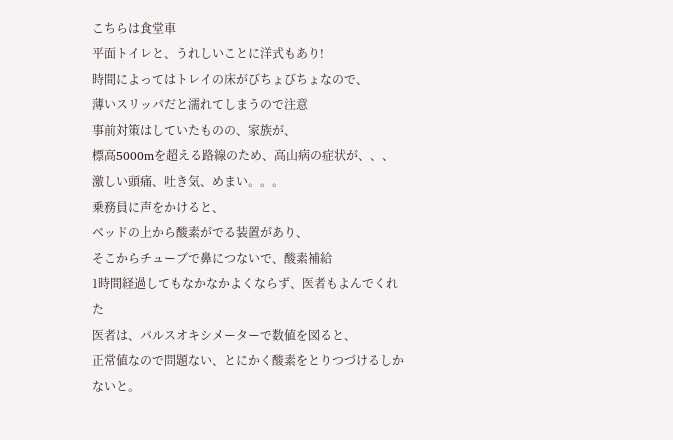こちらは食堂車
平面トイレと、うれしいことに洋式もあり!
時間によってはトレイの床がびちょびちょなので、
薄いスリッパだと濡れてしまうので注意
事前対策はしていたものの、家族が、
標高5000mを超える路線のため、高山病の症状が、、、
激しい頭痛、吐き気、めまい。。。
乗務員に声をかけると、
ベッドの上から酸素がでる装置があり、
そこからチューブで鼻につないで、酸素補給
1時間経過してもなかなかよくならず、医者もよんでくれた
医者は、パルスオキシメーターで数値を図ると、
正常値なので問題ない、とにかく酸素をとりつづけるしかないと。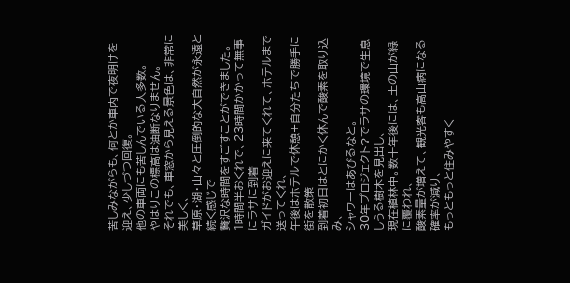苦しみながらも、何とか車内で夜明けを迎え、少しづつ回復。
他の車両にも苦しんでいる人多数。
やはりこの標高は油断なりません。
それでも、車窓から見える景色は、非常に美しく、
草原・湖・山々と圧倒的な大自然が永遠と続く感じで
贅沢な時間をすごすことができました。
1時間半おくれで、23時間かかって無事にラサに到着
ガイドがお迎えに来てくれて、ホテルまで送ってくれ、
午後はホテルで休憩+自分たちで勝手に街を散策
到着初日はとにかく休んで酸素を取り込み、
シャワーはあびるなと。
30年プロジェクト?でラサの環境で生息しうる樹木を見出し、
現在植林中。数十年後には、土の山が緑に覆われ、
酸素量が増えて、観光客も高山病になる確率が減り、
もっともっと住みやすく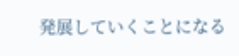発展していくことになる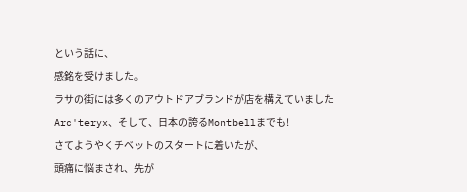という話に、
感銘を受けました。
ラサの街には多くのアウトドアブランドが店を構えていました
Arc'teryx、そして、日本の誇るMontbellまでも!
さてようやくチベットのスタートに着いたが、
頭痛に悩まされ、先が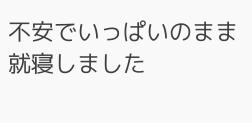不安でいっぱいのまま就寝しました